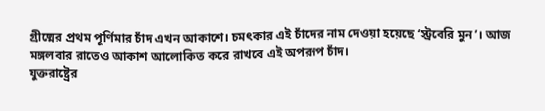গ্রীষ্মের প্রথম পূর্ণিমার চাঁদ এখন আকাশে। চমৎকার এই চাঁদের নাম দেওয়া হয়েছে ‘স্ট্রবেরি মুন’। আজ মঙ্গলবার রাতেও আকাশ আলোকিত করে রাখবে এই অপরূপ চাঁদ।
যুক্তরাষ্ট্রের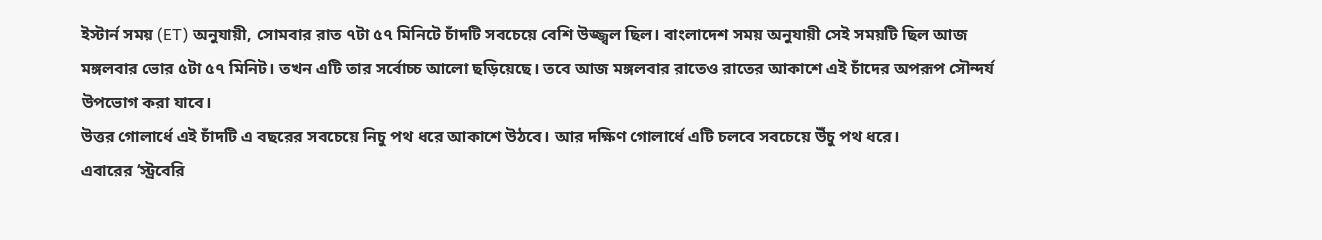ইস্টার্ন সময় (ET) অনুযায়ী, সোমবার রাত ৭টা ৫৭ মিনিটে চাঁদটি সবচেয়ে বেশি উজ্জ্বল ছিল। বাংলাদেশ সময় অনুযায়ী সেই সময়টি ছিল আজ মঙ্গলবার ভোর ৫টা ৫৭ মিনিট। তখন এটি তার সর্বোচ্চ আলো ছড়িয়েছে। তবে আজ মঙ্গলবার রাতেও রাতের আকাশে এই চাঁদের অপরূপ সৌন্দর্য উপভোগ করা যাবে।
উত্তর গোলার্ধে এই চাঁদটি এ বছরের সবচেয়ে নিচু পথ ধরে আকাশে উঠবে। আর দক্ষিণ গোলার্ধে এটি চলবে সবচেয়ে উঁচু পথ ধরে।
এবারের ‘স্ট্রবেরি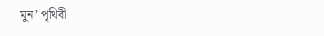মুন’ পৃথিবী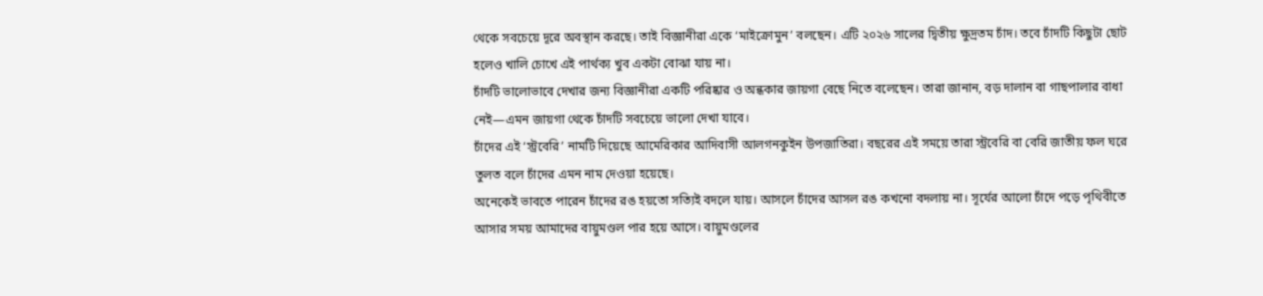থেকে সবচেয়ে দূরে অবস্থান করছে। তাই বিজ্ঞানীরা একে ‘মাইক্রোমুন’ বলছেন। এটি ২০২৬ সালের দ্বিতীয় ক্ষুদ্রতম চাঁদ। তবে চাঁদটি কিছুটা ছোট হলেও খালি চোখে এই পার্থক্য খুব একটা বোঝা যায় না।
চাঁদটি ভালোভাবে দেখার জন্য বিজ্ঞানীরা একটি পরিষ্কার ও অন্ধকার জায়গা বেছে নিতে বলেছেন। তারা জানান, বড় দালান বা গাছপালার বাধা নেই—এমন জায়গা থেকে চাঁদটি সবচেয়ে ভালো দেখা যাবে।
চাঁদের এই ‘স্ট্রবেরি’ নামটি দিয়েছে আমেরিকার আদিবাসী আলগনকুইন উপজাতিরা। বছরের এই সময়ে তারা স্ট্রবেরি বা বেরি জাতীয় ফল ঘরে তুলত বলে চাঁদের এমন নাম দেওয়া হয়েছে।
অনেকেই ভাবতে পারেন চাঁদের রঙ হয়তো সত্যিই বদলে যায়। আসলে চাঁদের আসল রঙ কখনো বদলায় না। সূর্যের আলো চাঁদে পড়ে পৃথিবীতে আসার সময় আমাদের বায়ুমণ্ডল পার হয়ে আসে। বায়ুমণ্ডলের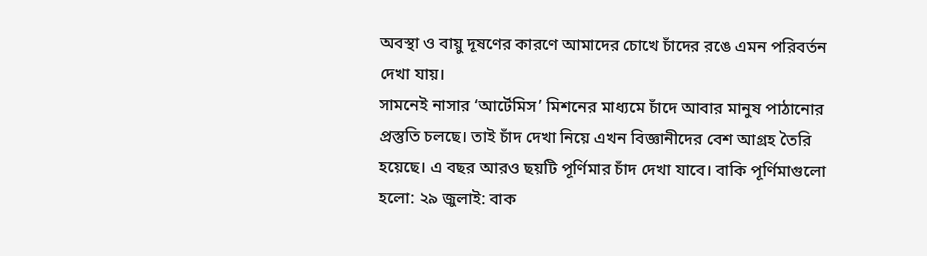অবস্থা ও বায়ু দূষণের কারণে আমাদের চোখে চাঁদের রঙে এমন পরিবর্তন দেখা যায়।
সামনেই নাসার ‘আর্টেমিস’ মিশনের মাধ্যমে চাঁদে আবার মানুষ পাঠানোর প্রস্তুতি চলছে। তাই চাঁদ দেখা নিয়ে এখন বিজ্ঞানীদের বেশ আগ্রহ তৈরি হয়েছে। এ বছর আরও ছয়টি পূর্ণিমার চাঁদ দেখা যাবে। বাকি পূর্ণিমাগুলো হলো: ২৯ জুলাই: বাক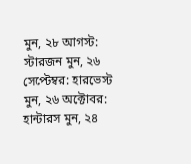মুন, ২৮ আগস্ট: স্টারজন মুন, ২৬ সেপ্টেম্বর: হারভেস্ট মুন, ২৬ অক্টোবর: হান্টারস মুন, ২৪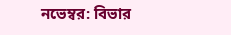নভেম্বর: বিভার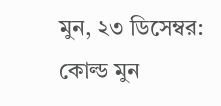মুন, ২৩ ডিসেম্বর: কোল্ড মুন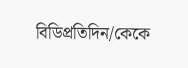বিডিপ্রতিদিন/কেকে